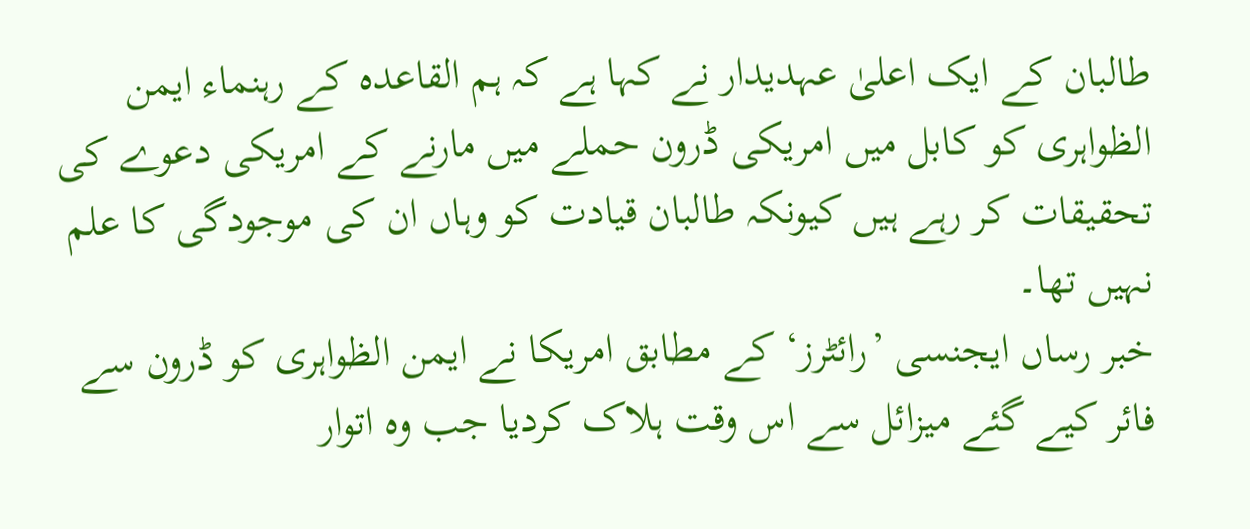طالبان کے ایک اعلیٰ عہدیدار نے کہا ہے کہ ہم القاعدہ کے رہنماء ایمن الظواہری کو کابل میں امریکی ڈرون حملے میں مارنے کے امریکی دعوے کی تحقیقات کر رہے ہیں کیونکہ طالبان قیادت کو وہاں ان کی موجودگی کا علم نہیں تھا۔
خبر رساں ایجنسی ’رائٹرز‘ کے مطابق امریکا نے ایمن الظواہری کو ڈرون سے فائر کیے گئے میزائل سے اس وقت ہلاک کردیا جب وہ اتوار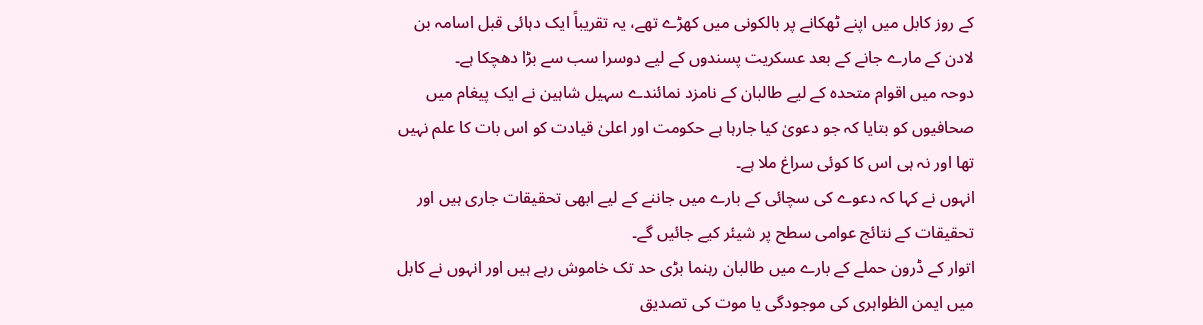کے روز کابل میں اپنے ٹھکانے پر بالکونی میں کھڑے تھے، یہ تقریباً ایک دہائی قبل اسامہ بن لادن کے مارے جانے کے بعد عسکریت پسندوں کے لیے دوسرا سب سے بڑا دھچکا ہے۔
دوحہ میں اقوام متحدہ کے لیے طالبان کے نامزد نمائندے سہیل شاہین نے ایک پیغام میں صحافیوں کو بتایا کہ جو دعویٰ کیا جارہا ہے حکومت اور اعلیٰ قیادت کو اس بات کا علم نہیں تھا اور نہ ہی اس کا کوئی سراغ ملا ہے۔
انہوں نے کہا کہ دعوے کی سچائی کے بارے میں جاننے کے لیے ابھی تحقیقات جاری ہیں اور تحقیقات کے نتائج عوامی سطح پر شیئر کیے جائیں گے۔
اتوار کے ڈرون حملے کے بارے میں طالبان رہنما بڑی حد تک خاموش رہے ہیں اور انہوں نے کابل میں ایمن الظواہری کی موجودگی یا موت کی تصدیق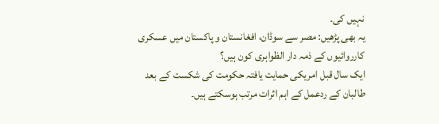نہیں کی۔
یہ بھی پڑھیں: مصر سے سوڈان، افغانستان و پاکستان میں عسکری کارروائیوں کے ذمہ دار الظواہری کون ہیں؟
ایک سال قبل امریکی حمایت یافتہ حکومت کی شکست کے بعد طالبان کے ردعمل کے اہم اثرات مرتب ہوسکتے ہیں۔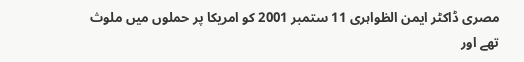مصری ڈاکٹر ایمن الظواہری 11 ستمبر 2001 کو امریکا پر حملوں میں ملوث تھے اور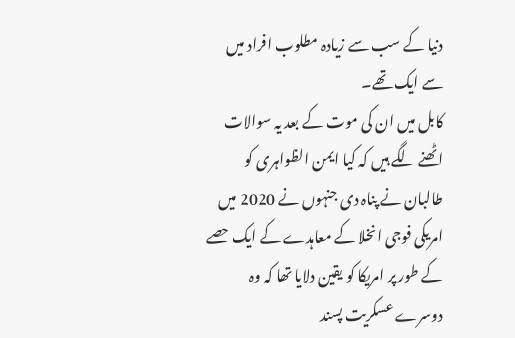دنیا کے سب سے زیادہ مطلوب افراد میں سے ایک تھے۔
کابل میں ان کی موت کے بعد یہ سوالات اٹھنے لگے ہیں کہ کیا ایمن الظواہری کو طالبان نے پناہ دی جنہوں نے 2020 میں امریکی فوجی انخلا کے معاہدے کے ایک حصے کے طور پر امریکا کو یقین دلایا تھا کہ وہ دوسرے عسکریت پسند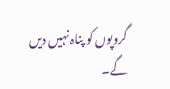گروپوں کو پناہ نہیں دیں گے۔